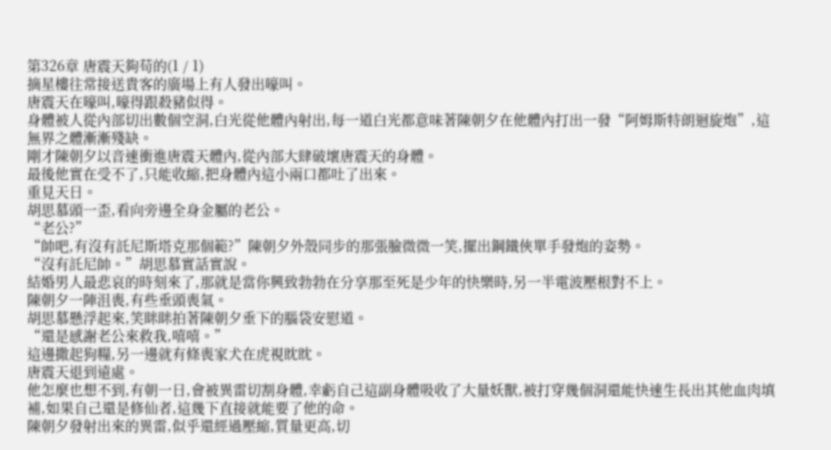第326章 唐震天夠苟的(1 / 1)
摘星樓往常接送貴客的廣場上有人發出嚎叫。
唐震天在嚎叫,嚎得跟殺豬似得。
身體被人從內部切出數個空洞,白光從他體內射出,每一道白光都意味著陳朝夕在他體內打出一發“阿姆斯特朗迴旋炮”,這無界之體漸漸殘缺。
剛才陳朝夕以音速衝進唐震天體內,從內部大肆破壞唐震天的身體。
最後他實在受不了,只能收縮,把身體內這小兩口都吐了出來。
重見天日。
胡思慕頭一歪,看向旁邊全身金屬的老公。
“老公?”
“帥吧,有沒有託尼斯塔克那個範?”陳朝夕外殼同步的那張臉微微一笑,擺出鋼鐵俠單手發炮的姿勢。
“沒有託尼帥。”胡思慕實話實說。
結婚男人最悲哀的時刻來了,那就是當你興致勃勃在分享那至死是少年的快樂時,另一半電波壓根對不上。
陳朝夕一陣沮喪,有些垂頭喪氣。
胡思慕懸浮起來,笑眯眯拍著陳朝夕垂下的腦袋安慰道。
“還是感謝老公來救我,嘻嘻。”
這邊撒起狗糧,另一邊就有條喪家犬在虎視眈眈。
唐震天退到遠處。
他怎麼也想不到,有朝一日,會被異雷切割身體,幸虧自己這副身體吸收了大量妖獸,被打穿幾個洞還能快速生長出其他血肉填補,如果自己還是修仙者,這幾下直接就能要了他的命。
陳朝夕發射出來的異雷,似乎還經過壓縮,質量更高,切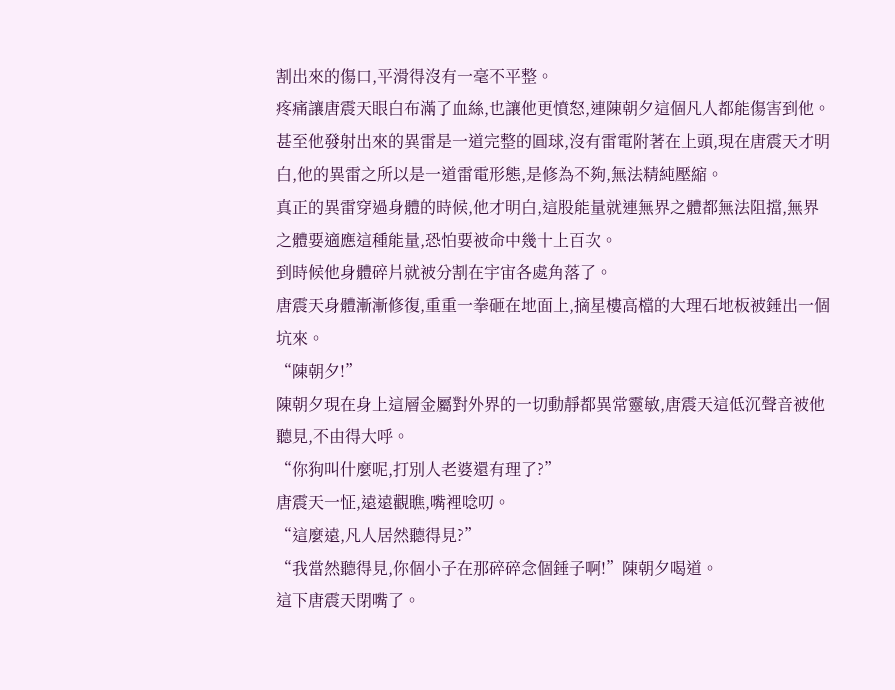割出來的傷口,平滑得沒有一毫不平整。
疼痛讓唐震天眼白布滿了血絲,也讓他更憤怒,連陳朝夕這個凡人都能傷害到他。
甚至他發射出來的異雷是一道完整的圓球,沒有雷電附著在上頭,現在唐震天才明白,他的異雷之所以是一道雷電形態,是修為不夠,無法精純壓縮。
真正的異雷穿過身體的時候,他才明白,這股能量就連無界之體都無法阻擋,無界之體要適應這種能量,恐怕要被命中幾十上百次。
到時候他身體碎片就被分割在宇宙各處角落了。
唐震天身體漸漸修復,重重一拳砸在地面上,摘星樓高檔的大理石地板被錘出一個坑來。
“陳朝夕!”
陳朝夕現在身上這層金屬對外界的一切動靜都異常靈敏,唐震天這低沉聲音被他聽見,不由得大呼。
“你狗叫什麼呢,打別人老婆還有理了?”
唐震天一怔,遠遠觀瞧,嘴裡唸叨。
“這麼遠,凡人居然聽得見?”
“我當然聽得見,你個小子在那碎碎念個錘子啊!”陳朝夕喝道。
這下唐震天閉嘴了。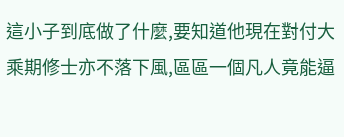這小子到底做了什麼,要知道他現在對付大乘期修士亦不落下風,區區一個凡人竟能逼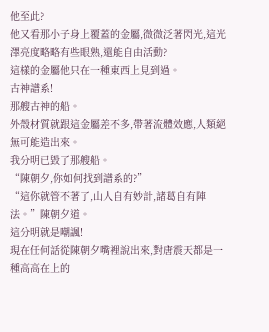他至此?
他又看那小子身上覆蓋的金屬,微微泛著閃光,這光澤亮度略略有些眼熟,還能自由活動?
這樣的金屬他只在一種東西上見到過。
古神譜系!
那艘古神的船。
外殼材質就跟這金屬差不多,帶著流體效應,人類絕無可能造出來。
我分明已毀了那艘船。
“陳朝夕,你如何找到譜系的?”
“這你就管不著了,山人自有妙計,諸葛自有陣法。”陳朝夕道。
這分明就是嘲諷!
現在任何話從陳朝夕嘴裡說出來,對唐震天都是一種高高在上的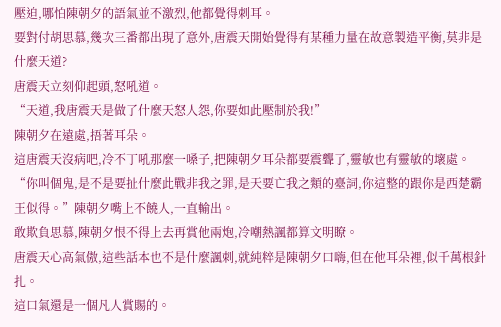壓迫,哪怕陳朝夕的語氣並不激烈,他都覺得刺耳。
要對付胡思慕,幾次三番都出現了意外,唐震天開始覺得有某種力量在故意製造平衡,莫非是什麼天道?
唐震天立刻仰起頭,怒吼道。
“天道,我唐震天是做了什麼天怒人怨,你要如此壓制於我!”
陳朝夕在遠處,捂著耳朵。
這唐震天沒病吧,冷不丁吼那麼一嗓子,把陳朝夕耳朵都要震聾了,靈敏也有靈敏的壞處。
“你叫個鬼,是不是要扯什麼此戰非我之罪,是天要亡我之類的臺詞,你這整的跟你是西楚霸王似得。”陳朝夕嘴上不饒人,一直輸出。
敢欺負思慕,陳朝夕恨不得上去再賞他兩炮,冷嘲熱諷都算文明瞭。
唐震天心高氣傲,這些話本也不是什麼諷刺,就純粹是陳朝夕口嗨,但在他耳朵裡,似千萬根針扎。
這口氣還是一個凡人賞賜的。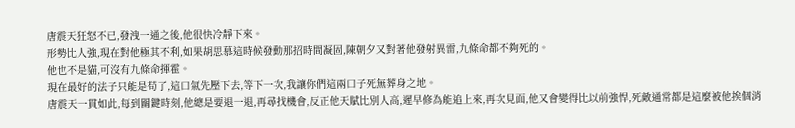唐震天狂怒不已,發洩一通之後,他很快冷靜下來。
形勢比人強,現在對他極其不利,如果胡思慕這時候發動那招時間凝固,陳朝夕又對著他發射異雷,九條命都不夠死的。
他也不是貓,可沒有九條命揮霍。
現在最好的法子只能是苟了,這口氣先壓下去,等下一次,我讓你們這兩口子死無葬身之地。
唐震天一貫如此,每到關鍵時刻,他總是要退一退,再尋找機會,反正他天賦比別人高,遲早修為能追上來,再次見面,他又會變得比以前強悍,死敵通常都是這麼被他挨個消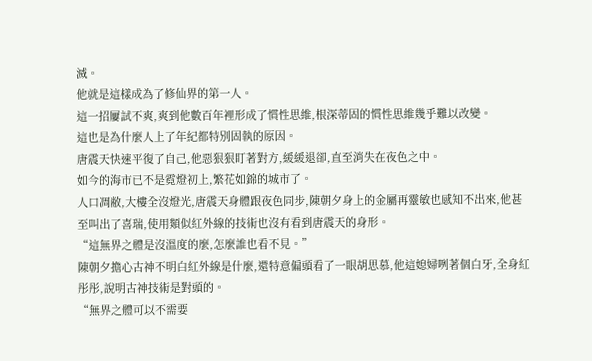滅。
他就是這樣成為了修仙界的第一人。
這一招屢試不爽,爽到他數百年裡形成了慣性思維,根深蒂固的慣性思維幾乎難以改變。
這也是為什麼人上了年紀都特別固執的原因。
唐震天快速平復了自己,他惡狠狠盯著對方,緩緩退卻,直至消失在夜色之中。
如今的海市已不是霓燈初上,繁花如錦的城市了。
人口凋敝,大樓全沒燈光,唐震天身體跟夜色同步,陳朝夕身上的金屬再靈敏也感知不出來,他甚至叫出了喜瑞,使用類似紅外線的技術也沒有看到唐震天的身形。
“這無界之體是沒溫度的麼,怎麼誰也看不見。”
陳朝夕擔心古神不明白紅外線是什麼,還特意偏頭看了一眼胡思慕,他這媳婦咧著個白牙,全身紅彤彤,說明古神技術是對頭的。
“無界之體可以不需要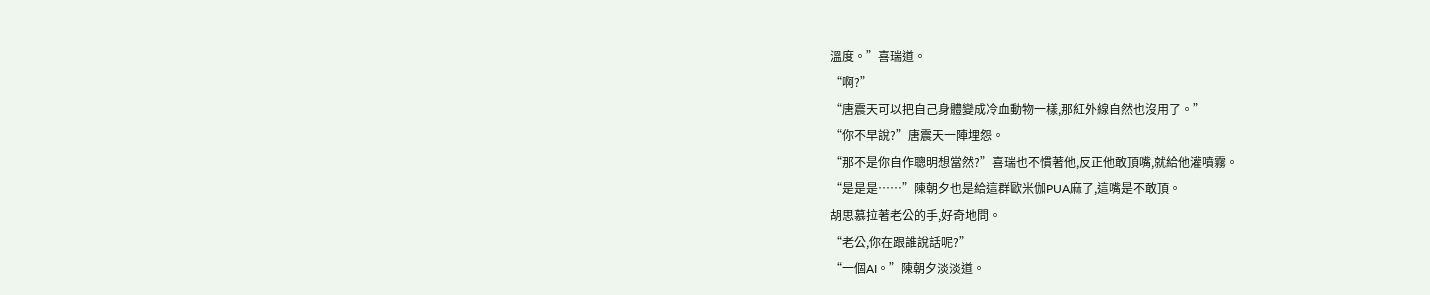溫度。”喜瑞道。
“啊?”
“唐震天可以把自己身體變成冷血動物一樣,那紅外線自然也沒用了。”
“你不早說?”唐震天一陣埋怨。
“那不是你自作聰明想當然?”喜瑞也不慣著他,反正他敢頂嘴,就給他灌噴霧。
“是是是……”陳朝夕也是給這群歐米伽PUA麻了,這嘴是不敢頂。
胡思慕拉著老公的手,好奇地問。
“老公,你在跟誰說話呢?”
“一個AI。”陳朝夕淡淡道。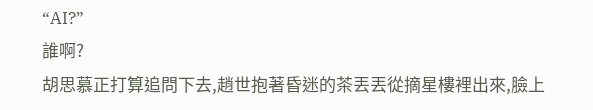“AI?”
誰啊?
胡思慕正打算追問下去,趙世抱著昏迷的茶丟丟從摘星樓裡出來,臉上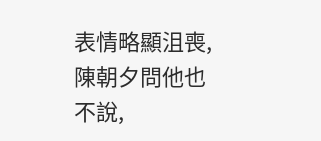表情略顯沮喪,陳朝夕問他也不說,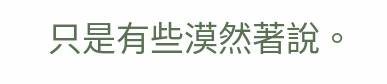只是有些漠然著說。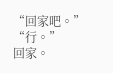“回家吧。”
“行。”
回家。